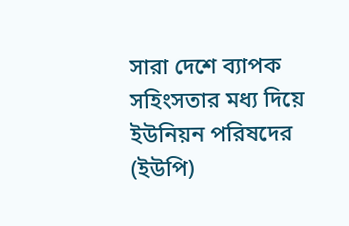সারা দেশে ব্যাপক সহিংসতার মধ্য দিয়ে ইউনিয়ন পরিষদের (ইউপি)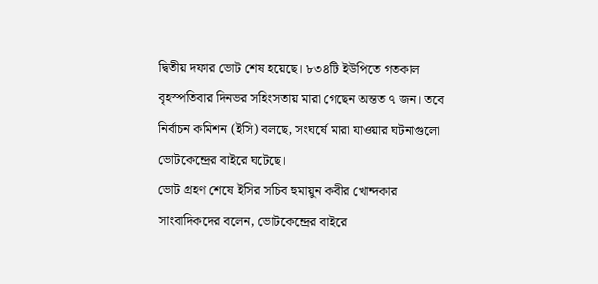দ্বিতীয় দফার ভোট শেষ হয়েছে। ৮৩৪টি ইউপিতে গতকাল বৃহস্পতিবার দিনভর সহিংসতায় মারা গেছেন অন্তত ৭ জন। তবে নির্বাচন কমিশন (ইসি) বলছে, সংঘর্ষে মারা যাওয়ার ঘটনাগুলো ভোটকেন্দ্রের বাইরে ঘটেছে।
ভোট গ্রহণ শেষে ইসির সচিব হুমায়ুন কবীর খোন্দকার সাংবাদিকদের বলেন, ভোটকেন্দ্রের বাইরে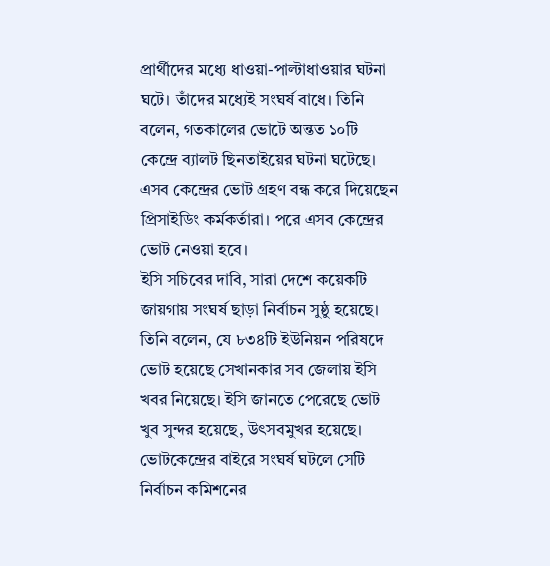প্রার্থীদের মধ্যে ধাওয়া-পাল্টাধাওয়ার ঘটনা ঘটে। তাঁদের মধ্যেই সংঘর্ষ বাধে। তিনি বলেন, গতকালের ভোটে অন্তত ১০টি কেন্দ্রে ব্যালট ছিনতাইয়ের ঘটনা ঘটেছে। এসব কেন্দ্রের ভোট গ্রহণ বন্ধ করে দিয়েছেন প্রিসাইডিং কর্মকর্তারা। পরে এসব কেন্দ্রের ভোট নেওয়া হবে।
ইসি সচিবের দাবি, সারা দেশে কয়েকটি জায়গায় সংঘর্ষ ছাড়া নির্বাচন সুষ্ঠু হয়েছে। তিনি বলেন, যে ৮৩৪টি ইউনিয়ন পরিষদে ভোট হয়েছে সেখানকার সব জেলায় ইসি খবর নিয়েছে। ইসি জানতে পেরেছে ভোট খুব সুন্দর হয়েছে, উৎসবমুখর হয়েছে।
ভোটকেন্দ্রের বাইরে সংঘর্ষ ঘটলে সেটি নির্বাচন কমিশনের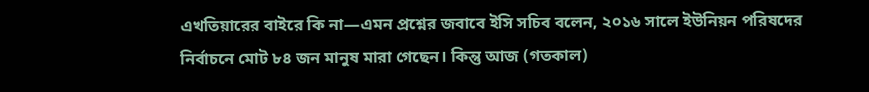এখতিয়ারের বাইরে কি না—এমন প্রশ্নের জবাবে ইসি সচিব বলেন, ২০১৬ সালে ইউনিয়ন পরিষদের নির্বাচনে মোট ৮৪ জন মানুষ মারা গেছেন। কিন্তু আজ (গতকাল)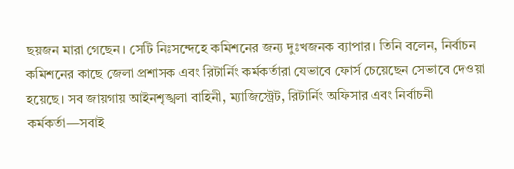ছয়জন মারা গেছেন। সেটি নিঃসন্দেহে কমিশনের জন্য দুঃখজনক ব্যাপার। তিনি বলেন, নির্বাচন কমিশনের কাছে জেলা প্রশাসক এবং রিটার্নিং কর্মকর্তারা যেভাবে ফোর্স চেয়েছেন সেভাবে দেওয়া হয়েছে। সব জায়গায় আইনশৃঙ্খলা বাহিনী, ম্যাজিস্ট্রেট, রিটার্নিং অফিসার এবং নির্বাচনী কর্মকর্তা—সবাই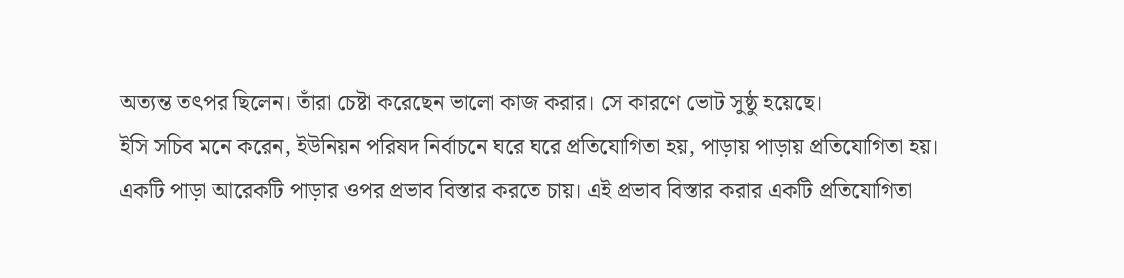অত্যন্ত তৎপর ছিলেন। তাঁরা চেষ্টা করেছেন ভালো কাজ করার। সে কারণে ভোট সুষ্ঠু হয়েছে।
ইসি সচিব মনে করেন, ইউনিয়ন পরিষদ নির্বাচনে ঘরে ঘরে প্রতিযোগিতা হয়, পাড়ায় পাড়ায় প্রতিযোগিতা হয়। একটি পাড়া আরেকটি পাড়ার ওপর প্রভাব বিস্তার করতে চায়। এই প্রভাব বিস্তার করার একটি প্রতিযোগিতা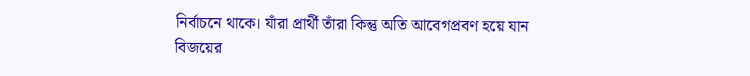নির্বাচনে থাকে। যাঁরা প্রার্থী তাঁরা কিন্তু অতি আবেগপ্রবণ হয়ে যান বিজয়ের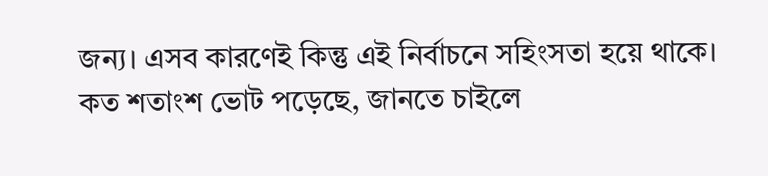জন্য। এসব কারণেই কিন্তু এই নির্বাচনে সহিংসতা হয়ে থাকে।
কত শতাংশ ভোট পড়েছে, জানতে চাইলে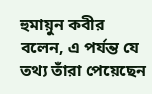হুমায়ুন কবীর বলেন, এ পর্যন্ত যে তথ্য তাঁরা পেয়েছেন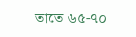তাতে ৬৫-৭০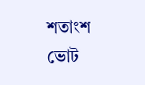শতাংশ ভোট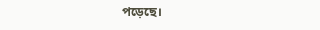পড়েছে।